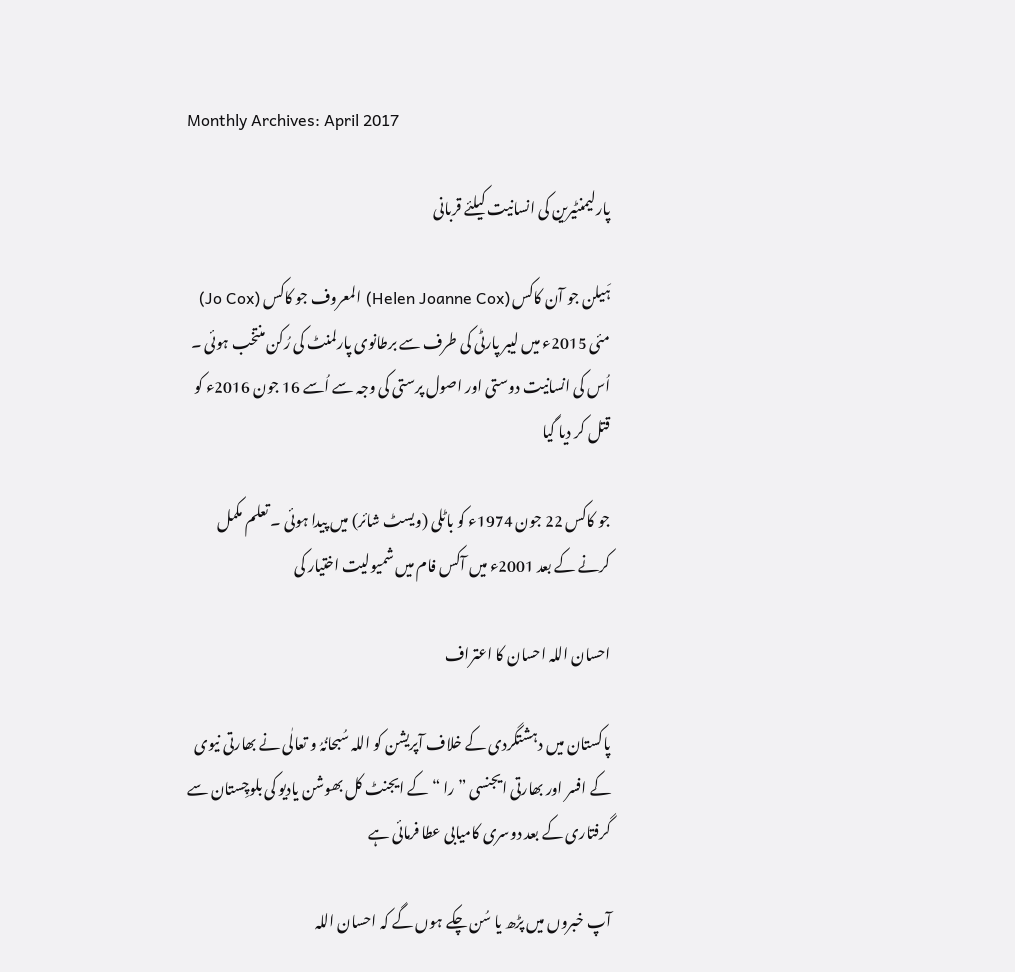Monthly Archives: April 2017

پارلیمنٹیرین کی انسانیت کیلئے قربانی

ہَیلن جو آن کاکس (Helen Joanne Cox) المعروف جو کاکس (Jo Cox) مئی 2015ء میں لیبر پارٹی کی طرف سے برطانوی پارلمنٹ کی رُکن منتخب ہوئی ۔ اُس کی انسانیت دوستی اور اصول پرستی کی وجہ سے اُسے 16 جون 2016ء کو قتل کر دیا گیا

جو کاکس 22 جون 1974ء کو باٹلی (ویسٹ شائر) میں پیدا ہوئی ۔ تعلم مکمل کرنے کے بعد 2001ء میں آکس فام میں شمیولیت اختیار کی

احسان اللہ احسان کا اعتراف

پاکستان میں دہشتگردی کے خلاف آپریشن کو اللہ سُبحانُہُ و تعالٰی نے بھارتی نیوی کے افسر اور بھارتی ایجنسی ” را “ کے ایجنٹ کل بھوشن یادیو کی بلوچِستان سے گرفتاری کے بعد دوسری کامیابی عطا فرمائی ہے

آپ خبروں میں پڑھ یا سُن چکے ہوں گے کہ احسان اللہ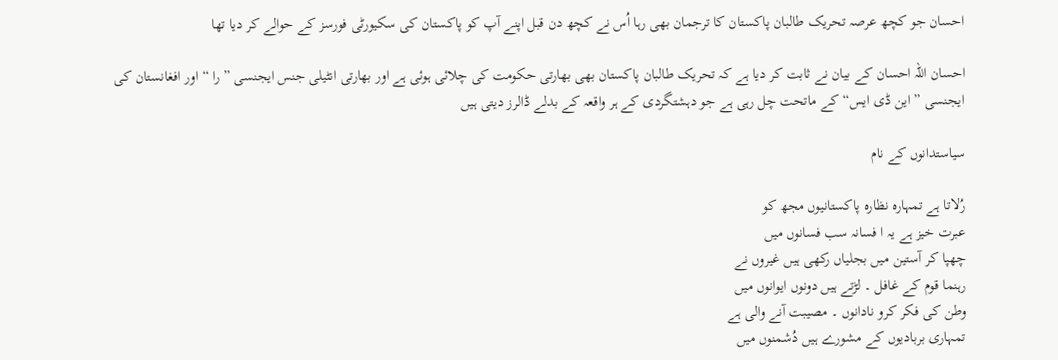احسان جو کچھ عرصہ تحریک طالبان پاکستان کا ترجمان بھی رہا اُس نے کچھ دن قبل اپنے آپ کو پاکستان کی سکیورٹی فورسز کے حوالے کر دیا تھا

احسان اللہ احسان کے بیان نے ثابت کر دیا ہے کہ تحریک طالبان پاکستان بھی بھارتی حکومت کی چلائی ہوئی ہے اور بھارتی انٹیلی جنس ایجنسی ” را “ اور افغانستان کی ایجنسی ” این ڈی ایس“ کے ماتحت چل رہی ہے جو دہشتگردی کے ہر واقعہ کے بدلے ڈالرز دیتی ہیں

سیاستدانوں کے نام

رُلاتا ہے تمہارہ نظارہ پاکستانیوں مجھ کو
عبرت خیز ہے یہ ا فسانہ سب فسانوں میں
چھپا کر آستین میں بجلیاں رکھی ہیں غیروں نے
رہنما قوم کے غافل ۔ لڑتے ہیں دونوں ایوانوں میں
وطن کی فکر کرو نادانوں ۔ مصیبت آنے والی ہے
تمہاری بربادیوں کے مشورے ہیں دُشمنوں میں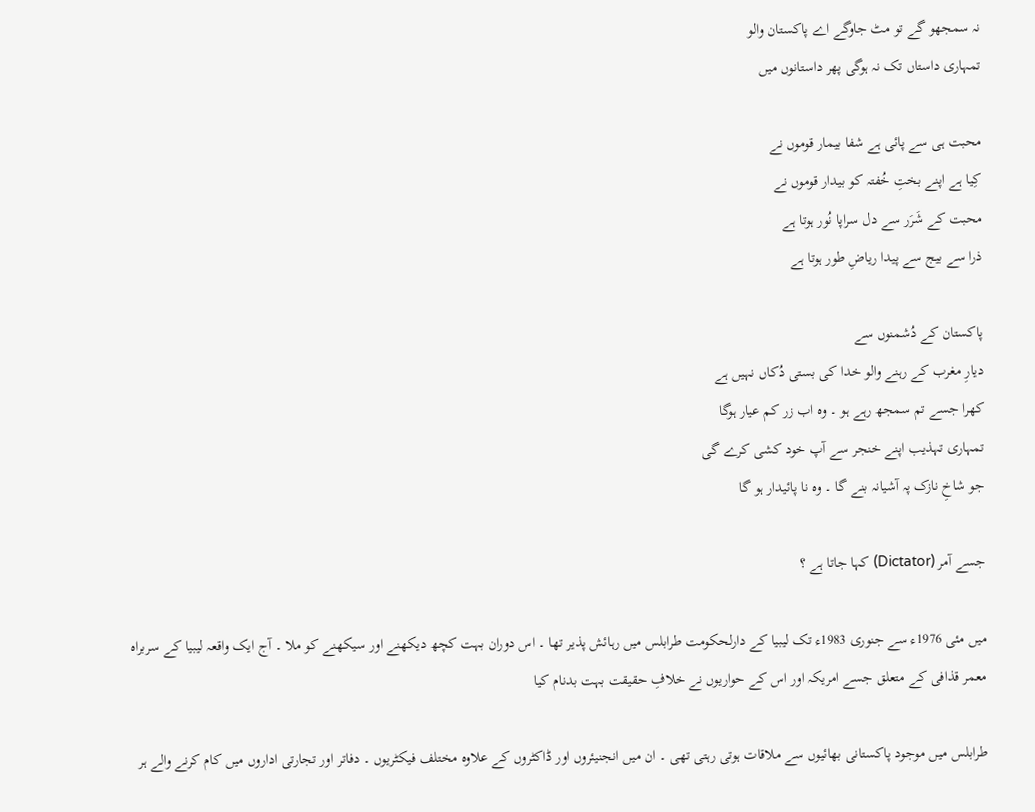نہ سمجھو گے تو مٹ جاوگے اے پاکستان والو
تمہاری داستاں تک نہ ہوگی پھر داستانوں میں

محبت ہی سے پائی ہے شفا بیمار قوموں نے
کِیا ہے اپنے بختِ خُفتہ کو بیدار قوموں نے
محبت کے شَرَر سے دل سراپا نُور ہوتا ہے
ذرا سے بیج سے پیدا ریاضِ طور ہوتا ہے

پاکستان کے دُشمنوں سے
دیارِ مغرب کے رہنے والو خدا کی بستی دُکاں نہیں ہے
کھرا جسے تم سمجھ رہے ہو ۔ وہ اب زر کم عیار ہوگا
تمہاری تہذیب اپنے خنجر سے آپ خود کشی کرے گی
جو شاخِ نازک پہ آشیانہ بنے گا ۔ وہ نا پائیدار ہو گا

جسے آمر (Dictator) کہا جاتا ہے ؟

میں مئی 1976ء سے جنوری 1983ء تک لیبیا کے دارلحکومت طرابلس میں رہائش پذیر تھا ۔ اس دوران بہت کچھ دیکھنے اور سیکھنے کو ملا ۔ آج ایک واقعہ لیبیا کے سربراہ معمر قذافی کے متعلق جسے امریکہ اور اس کے حواریوں نے خلافِ حقیقت بہت بدنام کیا

طرابلس میں موجود پاکستانی بھائیوں سے ملاقات ہوتی رہتی تھی ۔ ان میں انجنیئروں اور ڈاکٹروں کے علاوہ مختلف فیکٹریوں ۔ دفاتر اور تجارتی اداروں میں کام کرنے والے ہر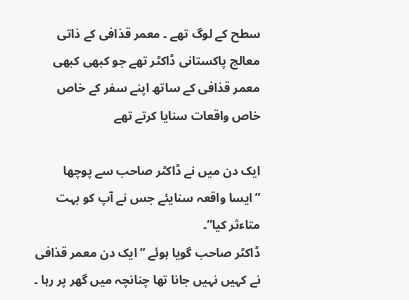سطح کے لوگ تھے ۔ معمر قذافی کے ذاتی معالج پاکستانی ڈاکٹر تھے جو کبھی کبھی معمر قذافی کے ساتھ اپنے سفر کے خاص خاص واقعات سنایا کرتے تھے

ایک دن میں نے ڈاکٹر صاحب سے پوچھا ”ایسا واقعہ سنایئے جس نے آپ کو بہت متاءثر کیا”۔
ڈاکٹر صاحب گویا ہوئے ” ایک دن معمر قذافی نے کہیں نہیں جانا تھا چنانچہ میں گھر پر رہا ۔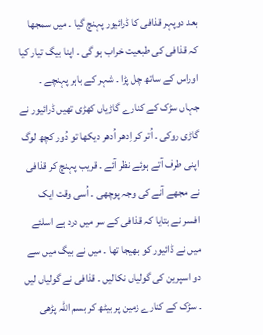بعد دوپہر قذافی کا ڈرائیور پہنچ گیا ۔ میں سمجھا کہ قذافی کی طبعیت خراب ہو گی ۔ اپنا بیگ تیار کیا اوراس کے ساتھ چل پڑا ۔ شہر کے باہر پہنچے ۔ جہاں سڑک کے کنارے گاڑیاں کھڑی تھیں ڈرائیور نے گاڑی روکی ۔ اُتر کر اِدھر اُدھر دیکھا تو دُور کچھ لوگ اپنی طرف آتے ہوئے نظر آئے ۔ قریب پہنچ کر قذافی نے مجھے آنے کی وجہ پوچھی ۔ اُسی وقت ایک افسر نے بتایا کہ قذافی کے سر میں درد ہے اسلئے میں نے ڈائیور کو بھیجا تھا ۔ میں نے بیگ میں سے دو اسپرین کی گولیاں نکالیں ۔ قذافی نے گولیاں لیں ۔ سڑک کے کنارے زمین پر بیٹھ کر بسم اللہ پڑھی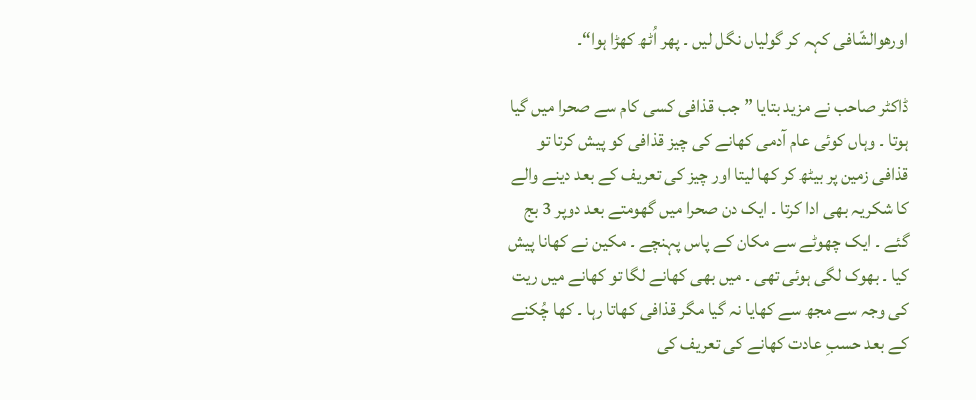اورھوالشّافی کہہ کر گولیاں نگل لیں ۔ پھر اُٹھ کھڑا ہوا“۔

ڈاکٹر صاحب نے مزید بتایا ” جب قذافی کسی کام سے صحرا میں گیا ہوتا ۔ وہاں کوئی عام آدمی کھانے کی چیز قذافی کو پیش کرتا تو قذافی زمین پر بیٹھ کر کھا لیتا اور چیز کی تعریف کے بعد دینے والے کا شکریہ بھی ادا کرتا ۔ ایک دن صحرا میں گھومتے بعد دوپر 3 بج گئے ۔ ایک چھوٹے سے مکان کے پاس پہنچے ۔ مکین نے کھانا پیش کیا ۔ بھوک لگی ہوئی تھی ۔ میں بھی کھانے لگا تو کھانے میں ریت کی وجہ سے مجھ سے کھایا نہ گیا مگر قذافی کھاتا رہا ۔ کھا چُکنے کے بعد حسبِ عادت کھانے کی تعریف کی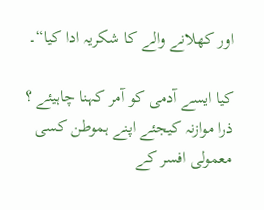اور کھلانے والے کا شکریہ ادا کیا“۔

کیا ایسے آدمی کو آمر کہنا چاہیئے ؟ ذرا موازنہ کیجئے اپنے ہموطن کسی معمولی افسر کے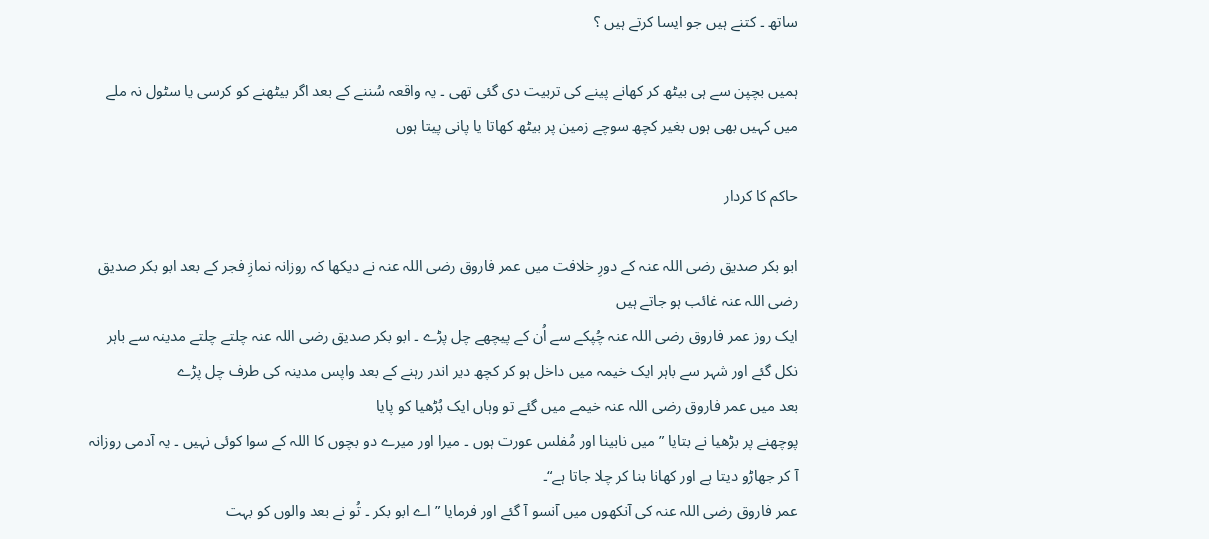ساتھ ۔ کتنے ہیں جو ایسا کرتے ہیں ؟

ہمیں بچپن سے ہی بیٹھ کر کھانے پینے کی تربیت دی گئی تھی ۔ یہ واقعہ سُننے کے بعد اگر بیٹھنے کو کرسی یا سٹول نہ ملے میں کہیں بھی ہوں بغیر کچھ سوچے زمین پر بیٹھ کھاتا یا پانی پیتا ہوں

حاکم کا کردار

ابو بکر صدیق رضی اللہ عنہ کے دورِ خلافت میں عمر فاروق رضی اللہ عنہ نے دیکھا کہ روزانہ نمازِ فجر کے بعد ابو بکر صدیق رضی اللہ عنہ غائب ہو جاتے ہیں
ایک روز عمر فاروق رضی اللہ عنہ چُپکے سے اُن کے پیچھے چل پڑے ۔ ابو بکر صدیق رضی اللہ عنہ چلتے چلتے مدینہ سے باہر نکل گئے اور شہر سے باہر ایک خیمہ میں داخل ہو کر کچھ دیر اندر رہنے کے بعد واپس مدینہ کی طرف چل پڑے
بعد میں عمر فاروق رضی اللہ عنہ خیمے میں گئے تو وہاں ایک بُڑھیا کو پایا
پوچھنے پر بڑھیا نے بتایا ”میں نابینا اور مُفلس عورت ہوں ۔ میرا اور میرے دو بچوں کا اللہ کے سوا کوئی نہیں ۔ یہ آدمی روزانہ آ کر جھاڑو دیتا ہے اور کھانا بنا کر چلا جاتا ہے“۔
عمر فاروق رضی اللہ عنہ کی آنکھوں میں آنسو آ گئے اور فرمایا ”اے ابو بکر ۔ تُو نے بعد والوں کو بہت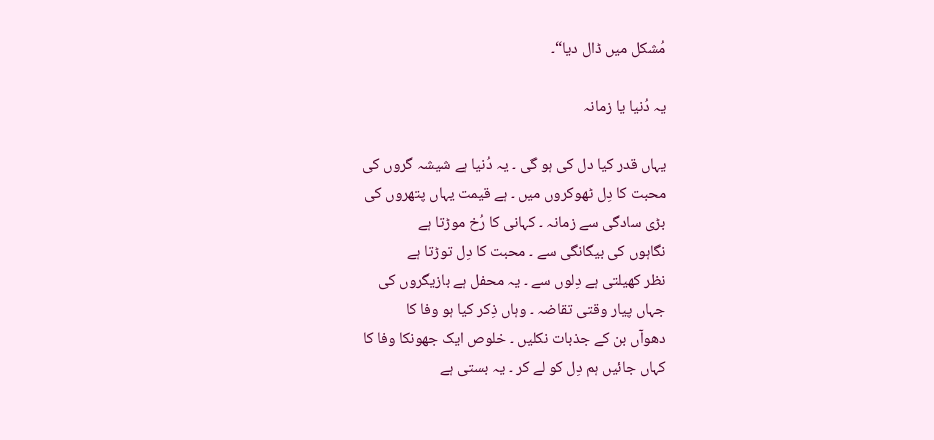مُشکل میں ڈال دیا“۔

یہ دُنیا یا زمانہ

یہاں قدر کیا دل کی ہو گی ۔ یہ دُنیا ہے شیشہ گروں کی
محبت کا دِل ٹھوکروں میں ۔ ہے قیمت یہاں پتھروں کی
بڑی سادگی سے زمانہ ۔ کہانی کا رُخ موڑتا ہے
نگاہوں کی بیگانگی سے ۔ محبت کا دِل توڑتا ہے
نظر کھیلتی ہے دِلوں سے ۔ یہ محفل ہے بازیگروں کی
جہاں پیار وقتی تقاضہ ۔ وہاں ذِکر کیا ہو وفا کا
دھوآں بن کے جذبات نکلیں ۔ خلوص ایک جھونکا وفا کا
کہاں جائیں ہم دِل کو لے کر ۔ یہ بستی ہے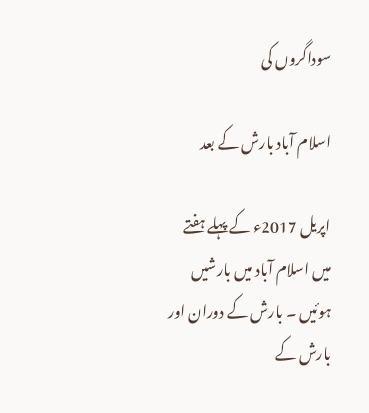سوداگروں کی

اسلام آباد بارش کے بعد

اپریل 2017ء کے پہلے ہفتے میں اسلام آباد میں بارشیں ہوئیں ۔ بارش کے دوران اور بارش کے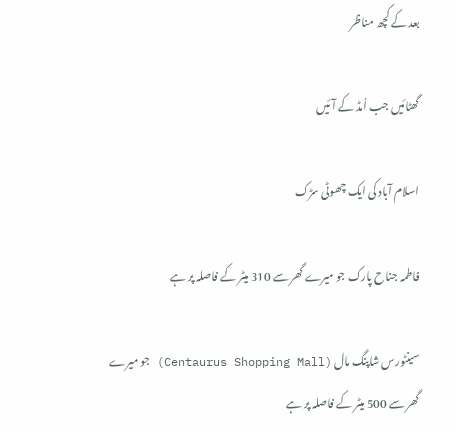بعد کے کچھ مناظر

گھٹائیں جب اُمڈ کے آئیں

اسلام آباد کی ایک چھوٹی سڑک

فاطمہ جناح پارک جو میرے گھر سے 310 میٹر کے فاصلہ پر ہے

سینٹورس شاپنگ مال (Centaurus Shopping Mall) جو میرے گھر سے 500 میٹر کے فاصلہ پر ہے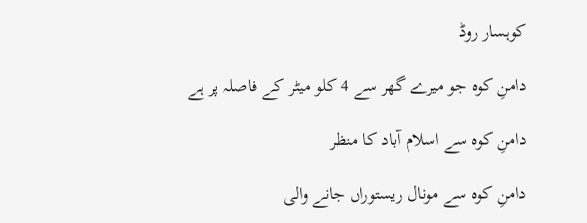کوہسار روڈ

دامنِ کوہ جو میرے گھر سے 4 کلو میٹر کے فاصلہ پر ہے

دامنِ کوہ سے اسلام آباد کا منظر

دامنِ کوہ سے مونال ریستوراں جانے والی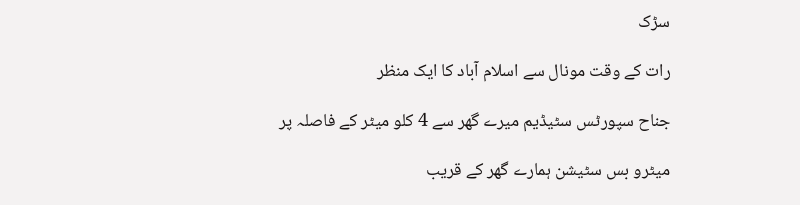سڑک

رات کے وقت مونال سے اسلام آباد کا ایک منظر

جناح سپورٹس سٹیڈیم میرے گھر سے 4 کلو میٹر کے فاصلہ پر

میٹرو بس سٹیشن ہمارے گھر کے قریب